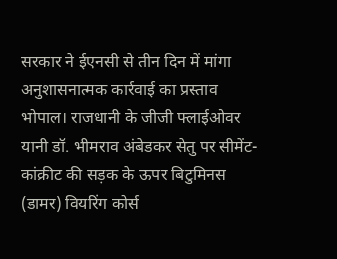सरकार ने ईएनसी से तीन दिन में मांगा अनुशासनात्मक कार्रवाई का प्रस्ताव
भोपाल। राजधानी के जीजी फ्लाईओवर यानी डॉ. भीमराव अंबेडकर सेतु पर सीमेंट-कांक्रीट की सड़क के ऊपर बिटुमिनस (डामर) वियरिंग कोर्स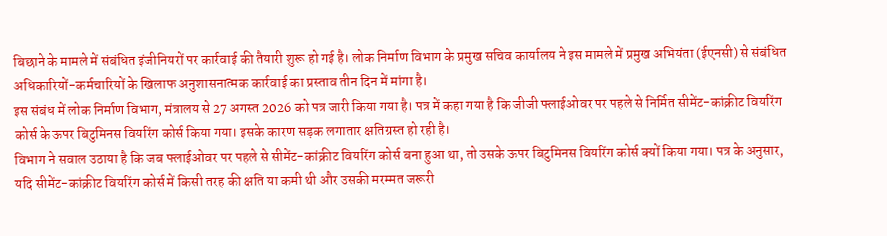बिछाने के मामले में संबंधित इंजीनियरों पर कार्रवाई की तैयारी शुरू हो गई है। लोक निर्माण विभाग के प्रमुख सचिव कार्यालय ने इस मामले में प्रमुख अभियंता (ईएनसी) से संबंधित अधिकारियों-कर्मचारियों के खिलाफ अनुशासनात्मक कार्रवाई का प्रस्ताव तीन दिन में मांगा है।
इस संबंध में लोक निर्माण विभाग, मंत्रालय से 27 अगस्त 2026 को पत्र जारी किया गया है। पत्र में कहा गया है कि जीजी फ्लाईओवर पर पहले से निर्मित सीमेंट-कांक्रीट वियरिंग कोर्स के ऊपर बिटुमिनस वियरिंग कोर्स किया गया। इसके कारण सड़क लगातार क्षतिग्रस्त हो रही है।
विभाग ने सवाल उठाया है कि जब फ्लाईओवर पर पहले से सीमेंट-कांक्रीट वियरिंग कोर्स बना हुआ था, तो उसके ऊपर बिटुमिनस वियरिंग कोर्स क्यों किया गया। पत्र के अनुसार, यदि सीमेंट-कांक्रीट वियरिंग कोर्स में किसी तरह की क्षति या कमी थी और उसकी मरम्मत जरूरी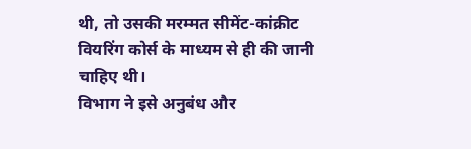थी, तो उसकी मरम्मत सीमेंट-कांक्रीट वियरिंग कोर्स के माध्यम से ही की जानी चाहिए थी।
विभाग ने इसे अनुबंध और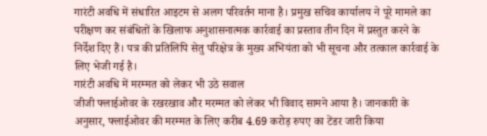गारंटी अवधि में संधारित आइटम से अलग परिवर्तन माना है। प्रमुख सचिव कार्यालय ने पूरे मामले का परीक्षण कर संबंधितों के खिलाफ अनुशासनात्मक कार्रवाई का प्रस्ताव तीन दिन में प्रस्तुत करने के निर्देश दिए हैं। पत्र की प्रतिलिपि सेतु परिक्षेत्र के मुख्य अभियंता को भी सूचना और तत्काल कार्रवाई के लिए भेजी गई है।
गारंटी अवधि में मरम्मत को लेकर भी उठे सवाल
जीजी फ्लाईओवर के रखरखाव और मरम्मत को लेकर भी विवाद सामने आया है। जानकारी के अनुसार, फ्लाईओवर की मरम्मत के लिए करीब 4.69 करोड़ रुपए का टेंडर जारी किया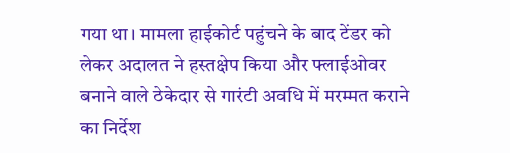गया था। मामला हाईकोर्ट पहुंचने के बाद टेंडर को लेकर अदालत ने हस्तक्षेप किया और फ्लाईओवर बनाने वाले ठेकेदार से गारंटी अवधि में मरम्मत कराने का निर्देश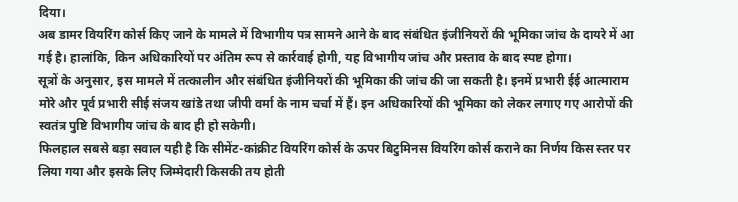दिया।
अब डामर वियरिंग कोर्स किए जाने के मामले में विभागीय पत्र सामने आने के बाद संबंधित इंजीनियरों की भूमिका जांच के दायरे में आ गई है। हालांकि, किन अधिकारियों पर अंतिम रूप से कार्रवाई होगी, यह विभागीय जांच और प्रस्ताव के बाद स्पष्ट होगा।
सूत्रों के अनुसार, इस मामले में तत्कालीन और संबंधित इंजीनियरों की भूमिका की जांच की जा सकती है। इनमें प्रभारी ईई आत्माराम मोरे और पूर्व प्रभारी सीई संजय खांडे तथा जीपी वर्मा के नाम चर्चा में हैं। इन अधिकारियों की भूमिका को लेकर लगाए गए आरोपों की स्वतंत्र पुष्टि विभागीय जांच के बाद ही हो सकेगी।
फिलहाल सबसे बड़ा सवाल यही है कि सीमेंट-कांक्रीट वियरिंग कोर्स के ऊपर बिटुमिनस वियरिंग कोर्स कराने का निर्णय किस स्तर पर लिया गया और इसके लिए जिम्मेदारी किसकी तय होती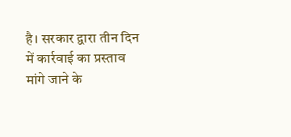है। सरकार द्वारा तीन दिन में कार्रवाई का प्रस्ताव मांगे जाने के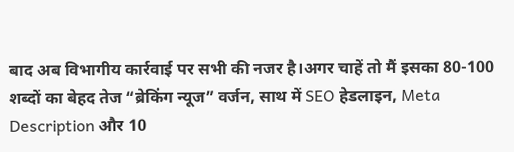बाद अब विभागीय कार्रवाई पर सभी की नजर है।अगर चाहें तो मैं इसका 80-100 शब्दों का बेहद तेज “ब्रेकिंग न्यूज” वर्जन, साथ में SEO हेडलाइन, Meta Description और 10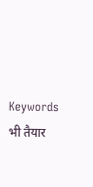Keywords भी तैयार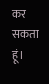कर सकता हूं।